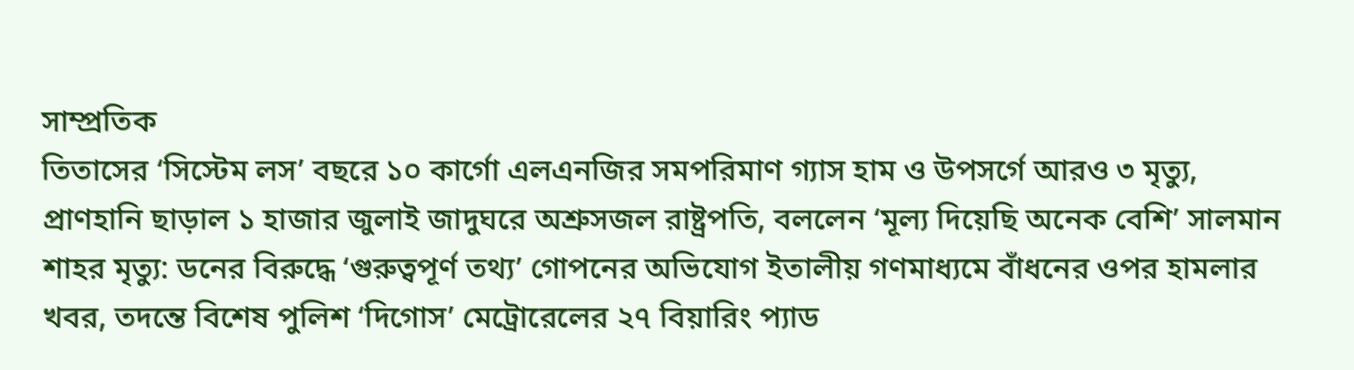সাম্প্রতিক
তিতাসের ‘সিস্টেম লস’ বছরে ১০ কার্গো এলএনজির সমপরিমাণ গ্যাস হাম ও উপসর্গে আরও ৩ মৃত্যু, প্রাণহানি ছাড়াল ১ হাজার জুলাই জাদুঘরে অশ্রুসজল রাষ্ট্রপতি, বললেন ‘মূল্য দিয়েছি অনেক বেশি’ সালমান শাহর মৃত্যু: ডনের বিরুদ্ধে ‘গুরুত্বপূর্ণ তথ্য’ গোপনের অভিযোগ ইতালীয় গণমাধ্যমে বাঁধনের ওপর হামলার খবর, তদন্তে বিশেষ পুলিশ ‘দিগোস’ মেট্রোরেলের ২৭ বিয়ারিং প্যাড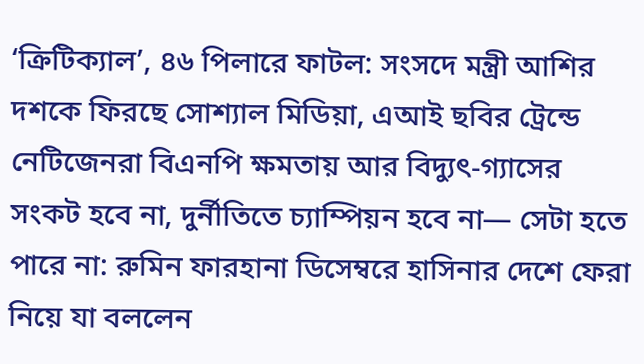‘ক্রিটিক্যাল’, ৪৬ পিলারে ফাটল: সংসদে মন্ত্রী আশির দশকে ফিরছে সোশ্যাল মিডিয়া, এআই ছবির ট্রেন্ডে নেটিজেনরা বিএনপি ক্ষমতায় আর বিদ্যুৎ-গ্যাসের সংকট হবে না, দুর্নীতিতে চ্যাম্পিয়ন হবে না— সেটা হতে পারে না: রুমিন ফারহানা ডিসেম্বরে হাসিনার দেশে ফেরা নিয়ে যা বললেন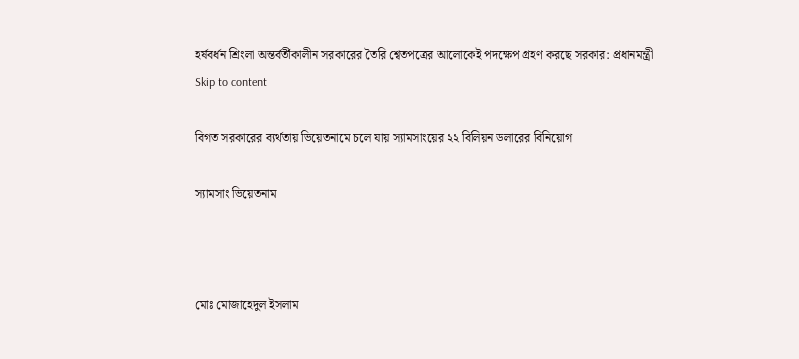হর্ষবর্ধন শ্রিংলা অন্তর্বর্তীকালীন সরকারের তৈরি শ্বেতপত্রের আলোকেই পদক্ষেপ গ্রহণ করছে সরকার: প্রধানমন্ত্রী
Skip to content

বিগত সরকারের ব্যর্থতায় ভিয়েতনামে চলে যায় স্যামসাংয়ের ২২ বিলিয়ন ডলারের বিনিয়োগ

স্যামসাং ভিয়েতনাম



মোঃ মোজাহেদুল ইসলাম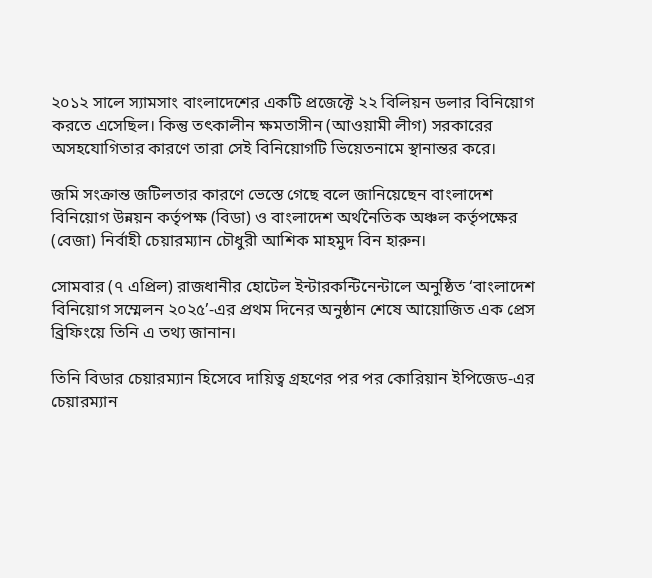২০১২ সালে স্যামসাং বাংলাদেশের একটি প্রজেক্টে ২২ বিলিয়ন ডলার বিনিয়োগ করতে এসেছিল। কিন্তু তৎকালীন ক্ষমতাসীন (আওয়ামী লীগ) সরকারের অসহযোগিতার কারণে তারা সেই বিনিয়োগটি ভিয়েতনামে স্থানান্তর করে।

জমি সংক্রান্ত জটিলতার কারণে ভেস্তে গেছে বলে জানিয়েছেন বাংলাদেশ বিনিয়োগ উন্নয়ন কর্তৃপক্ষ (বিডা) ও বাংলাদেশ অর্থনৈতিক অঞ্চল কর্তৃপক্ষের (বেজা) নির্বাহী চেয়ারম্যান চৌধুরী আশিক মাহমুদ বিন হারুন।

সোমবার (৭ এপ্রিল) রাজধানীর হোটেল ইন্টারকন্টিনেন্টালে অনুষ্ঠিত ‘বাংলাদেশ বিনিয়োগ সম্মেলন ২০২৫’-এর প্রথম দিনের অনুষ্ঠান শেষে আয়োজিত এক প্রেস ব্রিফিংয়ে তিনি এ তথ্য জানান।

তিনি বিডার চেয়ারম্যান হিসেবে দায়িত্ব গ্রহণের পর পর কোরিয়ান ইপিজেড-এর চেয়ারম্যান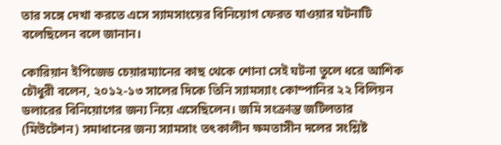তার সঙ্গে দেখা করতে এসে স্যামসাংয়ের বিনিয়োগ ফেরত যাওয়ার ঘটনাটি বলেছিলেন বলে জানান।

কোরিয়ান ইপিজেড চেয়ারম্যানের কাছ থেকে শোনা সেই ঘটনা তুলে ধরে আশিক চৌধুরী বলেন, ২০১২-১৩ সালের দিকে তিনি স্যামস্যাং কোম্পানির ২২ বিলিয়ন ডলারের বিনিয়োগের জন্য নিয়ে এসেছিলেন। জমি সংক্রান্ত জটিলতার (মিউটেশন) সমাধানের জন্য স্যামসাং তৎকালীন ক্ষমতাসীন দলের সংশ্লিষ্ট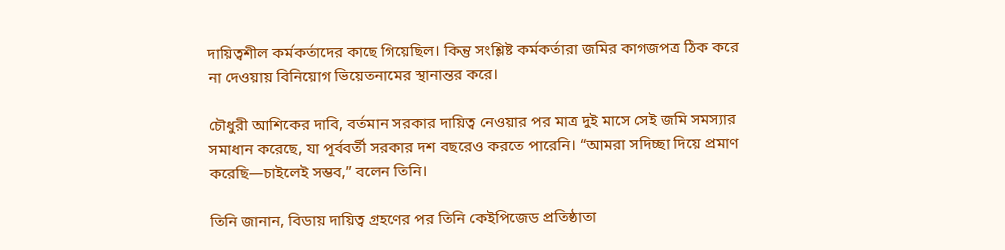দায়িত্বশীল কর্মকর্তাদের কাছে গিয়েছিল। কিন্তু সংশ্লিষ্ট কর্মকর্তারা জমির কাগজপত্র ঠিক করে না দেওয়ায় বিনিয়োগ ভিয়েতনামের স্থানান্তর করে।

চৌধুরী আশিকের দাবি, বর্তমান সরকার দায়িত্ব নেওয়ার পর মাত্র দুই মাসে সেই জমি সমস্যার সমাধান করেছে, যা পূর্ববর্তী সরকার দশ বছরেও করতে পারেনি। “আমরা সদিচ্ছা দিয়ে প্রমাণ করেছি—চাইলেই সম্ভব,” বলেন তিনি।

তিনি জানান, বিডায় দায়িত্ব গ্রহণের পর তিনি কেইপিজেড প্রতিষ্ঠাতা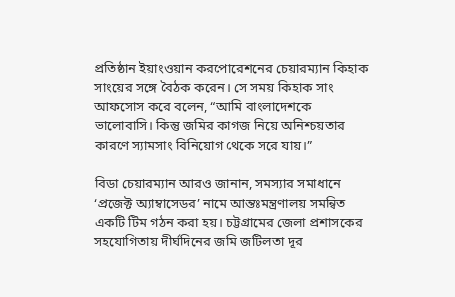প্রতিষ্ঠান ইয়াংওয়ান করপোরেশনের চেয়ারম্যান কিহাক সাংয়ের সঙ্গে বৈঠক করেন। সে সময় কিহাক সাং আফসোস করে বলেন, “আমি বাংলাদেশকে ভালোবাসি। কিন্তু জমির কাগজ নিয়ে অনিশ্চয়তার কারণে স্যামসাং বিনিয়োগ থেকে সরে যায়।”

বিডা চেয়ারম্যান আরও জানান, সমস্যার সমাধানে ‘প্রজেক্ট অ্যাম্বাসেডর’ নামে আন্তঃমন্ত্রণালয় সমন্বিত একটি টিম গঠন করা হয়। চট্টগ্রামের জেলা প্রশাসকের সহযোগিতায় দীর্ঘদিনের জমি জটিলতা দূর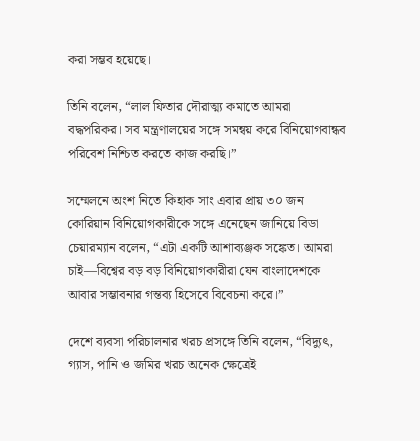করা সম্ভব হয়েছে।

তিনি বলেন, “লাল ফিতার দৌরাত্ম্য কমাতে আমরা বদ্ধপরিকর। সব মন্ত্রণালয়ের সঙ্গে সমন্বয় করে বিনিয়োগবান্ধব পরিবেশ নিশ্চিত করতে কাজ করছি।”

সম্মেলনে অংশ নিতে কিহাক সাং এবার প্রায় ৩০ জন কোরিয়ান বিনিয়োগকারীকে সঙ্গে এনেছেন জানিয়ে বিডা চেয়ারম্যান বলেন, “এটা একটি আশাব্যঞ্জক সঙ্কেত। আমরা চাই—বিশ্বের বড় বড় বিনিয়োগকারীরা যেন বাংলাদেশকে আবার সম্ভাবনার গন্তব্য হিসেবে বিবেচনা করে।”

দেশে ব্যবসা পরিচালনার খরচ প্রসঙ্গে তিনি বলেন, “বিদ্যুৎ, গ্যাস, পানি ও জমির খরচ অনেক ক্ষেত্রেই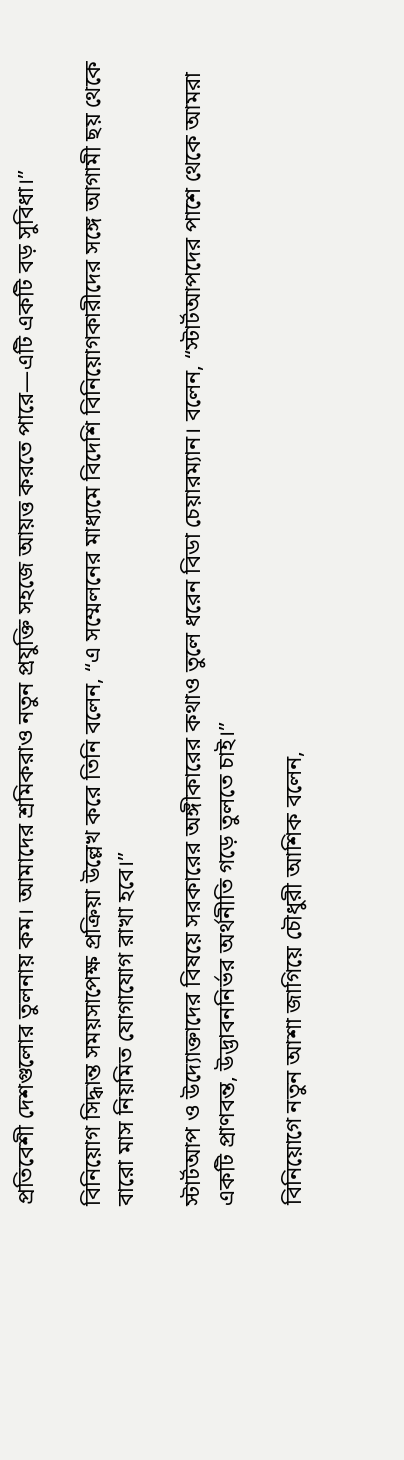প্রতিবেশী দেশগুলোর তুলনায় কম। আমাদের শ্রমিকরাও নতুন প্রযুক্তি সহজে আয়ত্ত করতে পারে—এটি একটি বড় সুবিধা।”

বিনিয়োগ সিদ্ধান্ত সময়সাপেক্ষ প্রক্রিয়া উল্লেখ করে তিনি বলেন, “এ সম্মেলনের মাধ্যমে বিদেশি বিনিয়োগকারীদের সঙ্গে আগামী ছয় থেকে বারো মাস নিয়মিত যোগাযোগ রাখা হবে।”

স্টার্টআপ ও উদ্যোক্তাদের বিষয়ে সরকারের অঙ্গীকারের কথাও তুলে ধরেন বিডা চেয়ারম্যান। বলেন, “স্টার্টআপদের পাশে থেকে আমরা একটি প্রাণবন্ত, উদ্ভাবননির্ভর অর্থনীতি গড়ে তুলতে চাই।”

বিনিয়োগে নতুন আশা জাগিয়ে চৌধুরী আশিক বলেন,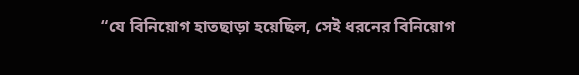“যে বিনিয়োগ হাতছাড়া হয়েছিল, সেই ধরনের বিনিয়োগ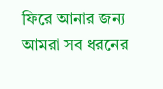ফিরে আনার জন্য আমরা সব ধরনের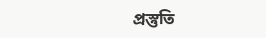প্রস্তুতি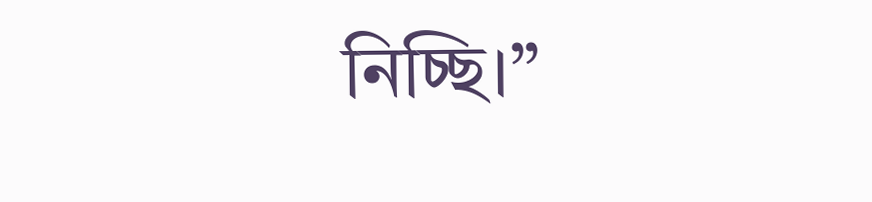নিচ্ছি।”